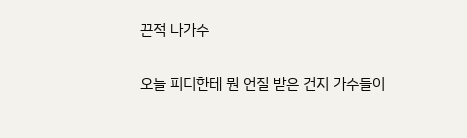끈적 나가수

오늘 피디한테 뭔 언질 받은 건지 가수들이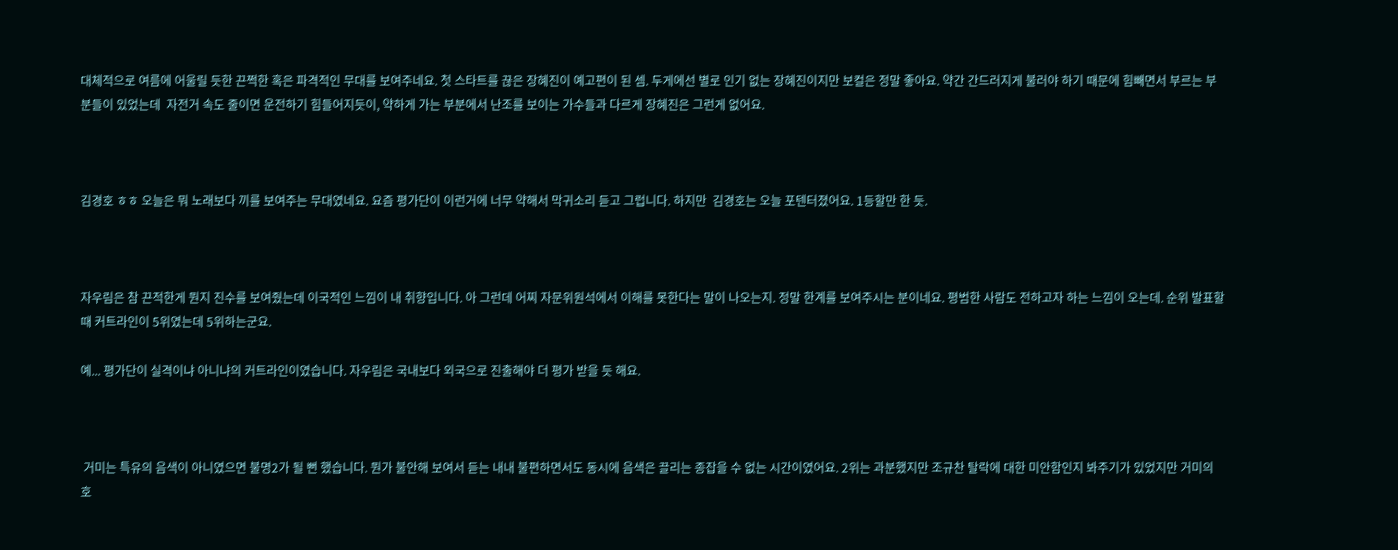대체적으로 여름에 어울릴 듯한 끈쩍한 혹은 파격적인 무대를 보여주네요. 첫 스타트를 끊은 장혜진이 예고편이 된 셈. 두게에선 별로 인기 없는 장혜진이지만 보컬은 정말 좋아요. 약간 간드러지게 불러야 하기 때문에 힘빼면서 부르는 부분들이 있었는데  자전거 속도 줄이면 운전하기 힘들어지듯이, 약하게 가는 부분에서 난조를 보이는 가수들과 다르게 장혜진은 그런게 없어요.



김경호 ㅎㅎ 오늘은 뭐 노래보다 끼를 보여주는 무대였네요. 요즘 평가단이 이런거에 너무 약해서 막귀소리 듣고 그럽니다. 하지만  김경호는 오늘 포텐터졌어요. 1등할만 한 듯.



자우림은 참 끈적한게 뭔지 진수를 보여줬는데 이국적인 느낌이 내 취향입니다. 아 그런데 어찌 자문위원석에서 이해를 못한다는 말이 나오는지. 정말 한계를 보여주시는 분이네요. 평범한 사람도 전하고자 하는 느낌이 오는데. 순위 발표할 때 커트라인이 5위였는데 5위하는군요.

예... 평가단이 실격이냐 아니냐의 커트라인이였습니다. 자우림은 국내보다 외국으로 진출해야 더 평가 받을 듯 해요.



 거미는 특유의 음색이 아니였으면 불명2가 될 뻔 했습니다. 뭔가 불안해 보여서 듣는 내내 불편하면서도 동시에 음색은 끌리는 종잡을 수 없는 시간이였어요. 2위는 과분했지만 조규찬 탈락에 대한 미안함인지 봐주기가 있었지만 거미의 호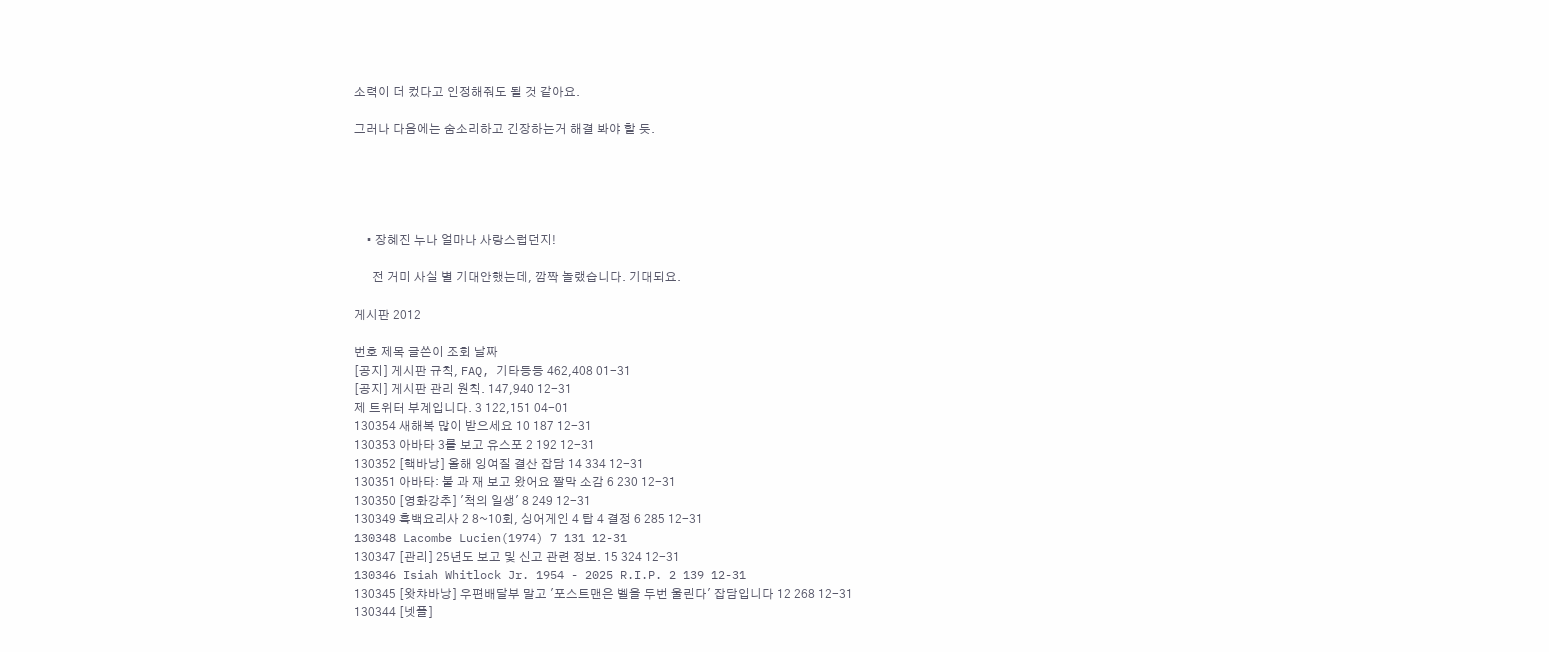소력이 더 컸다고 인정해줘도 될 것 같아요.

그러나 다음에는 숨소리하고 긴장하는거 해결 봐야 할 듯.





    • 장혜진 누나 얼마나 사랑스럽던지!

      전 거미 사실 별 기대안했는데, 깜짝 놀랬습니다. 기대되요.

게시판 2012

번호 제목 글쓴이 조회 날짜
[공지] 게시판 규칙, FAQ, 기타등등 462,408 01-31
[공지] 게시판 관리 원칙. 147,940 12-31
제 트위터 부계입니다. 3 122,151 04-01
130354 새해복 많이 받으세요 10 187 12-31
130353 아바타 3를 보고 유스포 2 192 12-31
130352 [핵바낭] 올해 잉여질 결산 잡담 14 334 12-31
130351 아바타: 불 과 재 보고 왔어요 짤막 소감 6 230 12-31
130350 [영화강추] '척의 일생' 8 249 12-31
130349 흑백요리사 2 8~10회, 싱어게인 4 탑 4 결정 6 285 12-31
130348 Lacombe Lucien(1974) 7 131 12-31
130347 [관리] 25년도 보고 및 신고 관련 정보. 15 324 12-31
130346 Isiah Whitlock Jr. 1954 - 2025 R.I.P. 2 139 12-31
130345 [왓챠바낭] 우편배달부 말고 '포스트맨은 벨을 두번 울린다' 잡담입니다 12 268 12-31
130344 [넷플]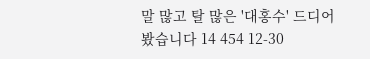말 많고 탈 많은 '대홍수' 드디어 봤습니다 14 454 12-30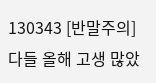130343 [반말주의] 다들 올해 고생 많았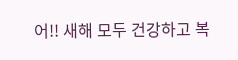어!! 새해 모두 건강하고 복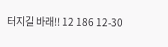터지길 바래!! 12 186 12-30